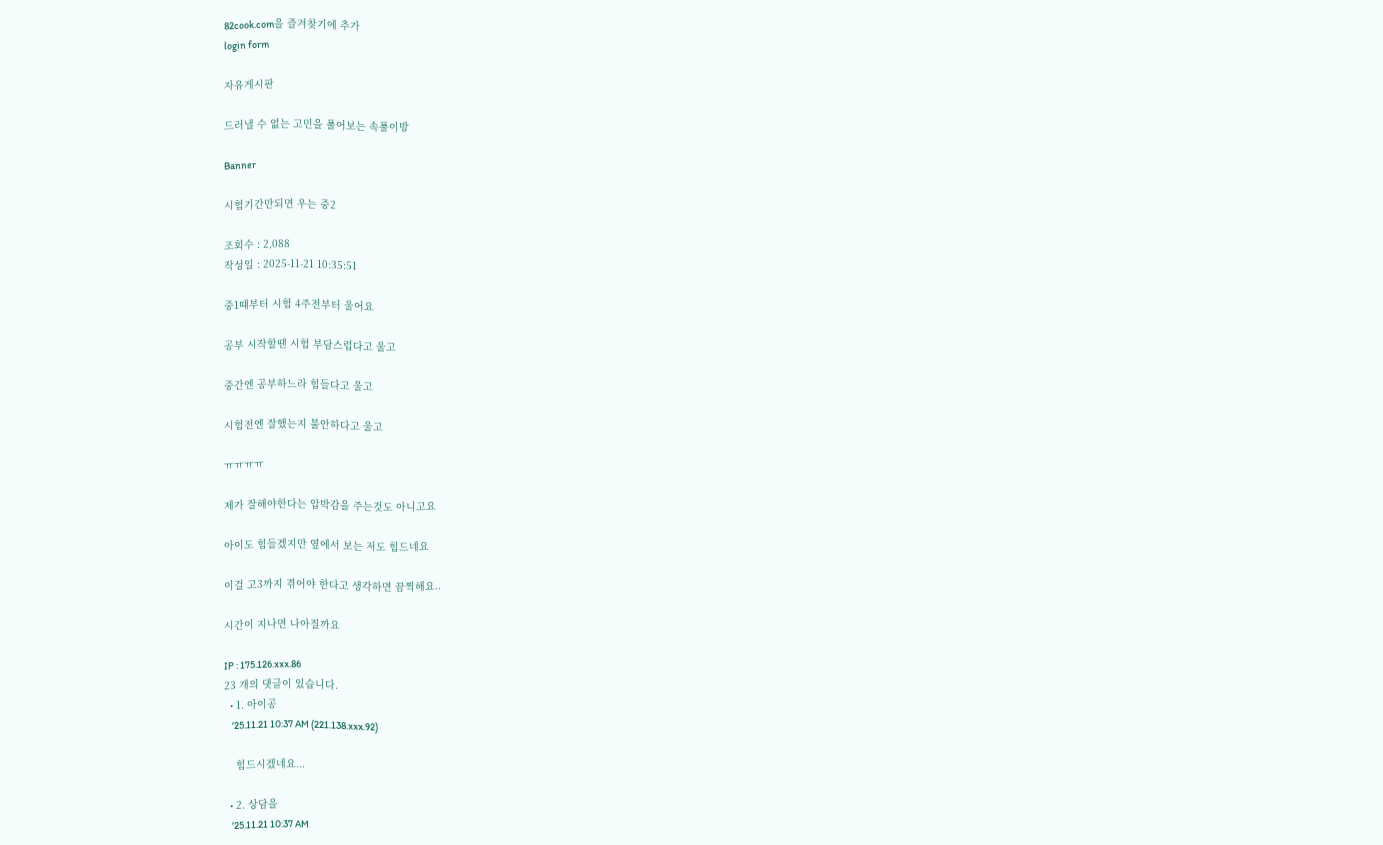82cook.com을 즐겨찾기에 추가
login form

자유게시판

드러낼 수 없는 고민을 풀어보는 속풀이방

Banner

시험기간만되면 우는 중2

조회수 : 2,088
작성일 : 2025-11-21 10:35:51

중1때부터 시험 4주전부터 울어요

공부 시작할땐 시험 부담스럽다고 울고

중간엔 공부하느라 힘들다고 울고

시험전엔 잘했는지 불안하다고 울고

ㅠㅠㅠㅠ

제가 잘해야한다는 압박감을 주는것도 아니고요

아이도 힘들겠지만 옆에서 보는 저도 힘드네요

이걸 고3까지 겪어야 한다고 생각하면 끔찍해요..

시간이 지나면 나아질까요

IP : 175.126.xxx.86
23 개의 댓글이 있습니다.
  • 1. 아이공
    '25.11.21 10:37 AM (221.138.xxx.92)

    힘드시겠네요...

  • 2. 상담을
    '25.11.21 10:37 AM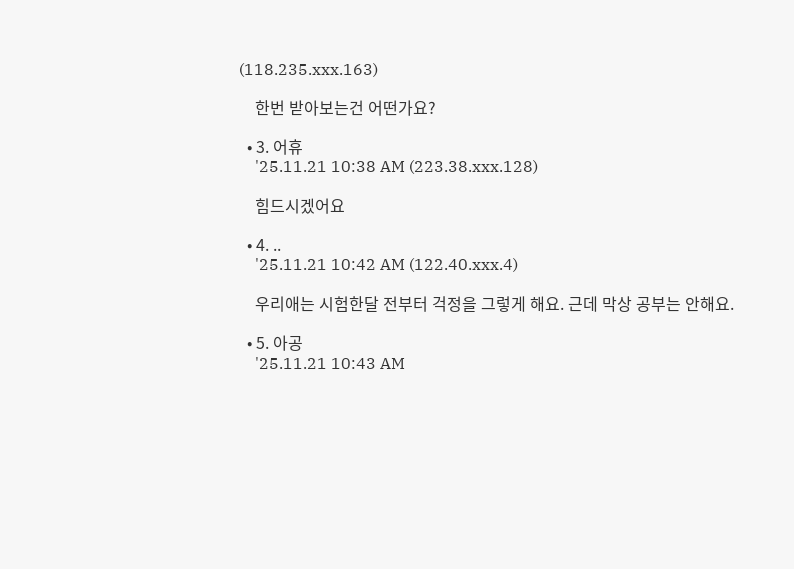(118.235.xxx.163)

    한번 받아보는건 어떤가요?

  • 3. 어휴
    '25.11.21 10:38 AM (223.38.xxx.128)

    힘드시겠어요

  • 4. ..
    '25.11.21 10:42 AM (122.40.xxx.4)

    우리애는 시험한달 전부터 걱정을 그렇게 해요. 근데 막상 공부는 안해요.

  • 5. 아공
    '25.11.21 10:43 AM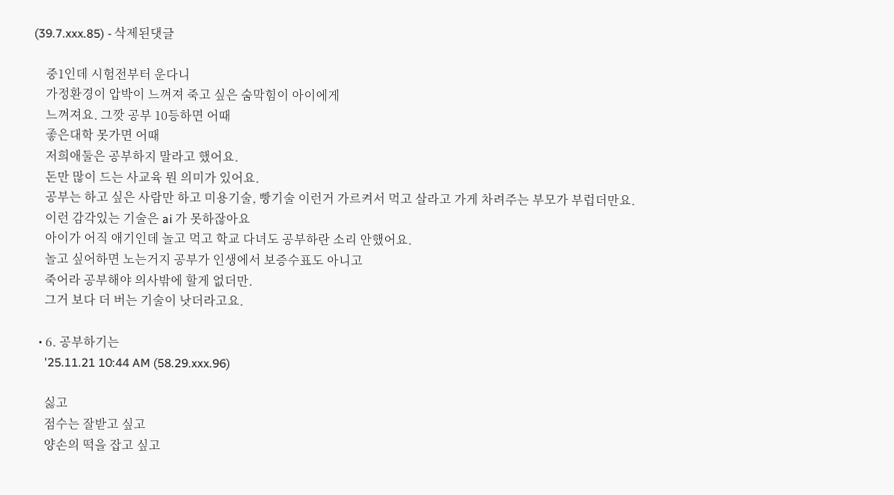(39.7.xxx.85) - 삭제된댓글

    중1인데 시험전부터 운다니
    가정환경이 압박이 느껴져 죽고 싶은 숨막힘이 아이에게
    느껴져요. 그깟 공부 10등하면 어때
    좋은대학 못가면 어때
    저희애둘은 공부하지 말라고 했어요.
    돈만 많이 드는 사교육 뭔 의미가 있어요.
    공부는 하고 싶은 사람만 하고 미용기술, 빵기술 이런거 가르켜서 먹고 살라고 가게 차려주는 부모가 부럽더만요.
    이런 감각있는 기술은 ai 가 못하잖아요
    아이가 어직 애기인데 놀고 먹고 학교 다녀도 공부하란 소리 안했어요.
    놀고 싶어하면 노는거지 공부가 인생에서 보증수표도 아니고
    죽어라 공부해야 의사밖에 할게 없더만.
    그거 보다 더 버는 기술이 낫더라고요.

  • 6. 공부하기는
    '25.11.21 10:44 AM (58.29.xxx.96)

    싫고
    점수는 잘받고 싶고
    양손의 떡을 잡고 싶고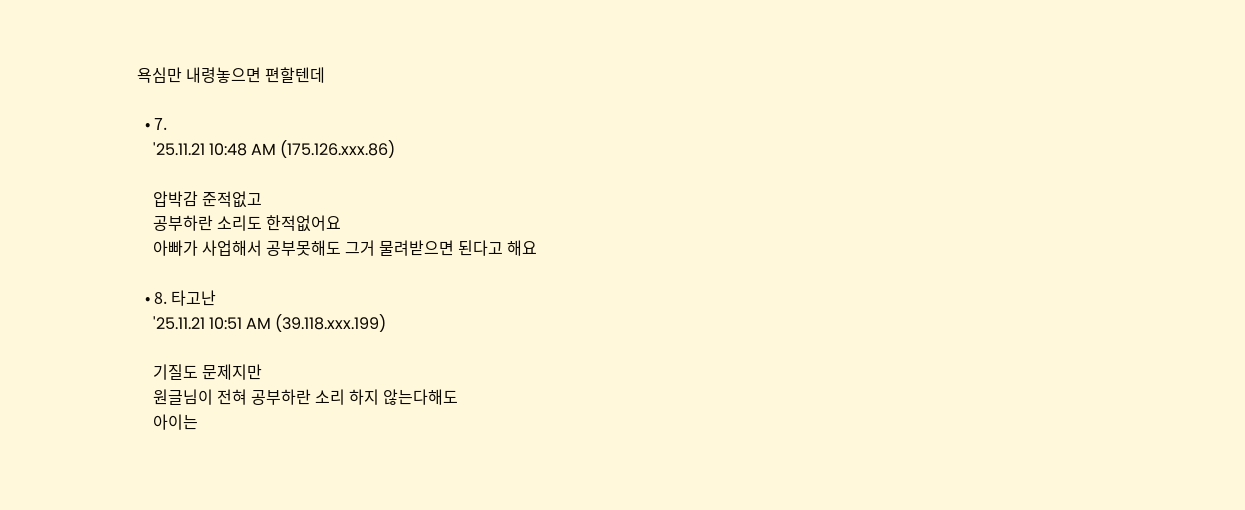욕심만 내령놓으면 편할텐데

  • 7.
    '25.11.21 10:48 AM (175.126.xxx.86)

    압박감 준적없고
    공부하란 소리도 한적없어요
    아빠가 사업해서 공부못해도 그거 물려받으면 된다고 해요

  • 8. 타고난
    '25.11.21 10:51 AM (39.118.xxx.199)

    기질도 문제지만
    원글님이 전혀 공부하란 소리 하지 않는다해도
    아이는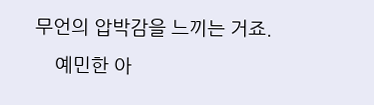무언의 압박감을 느끼는 거죠.
    예민한 아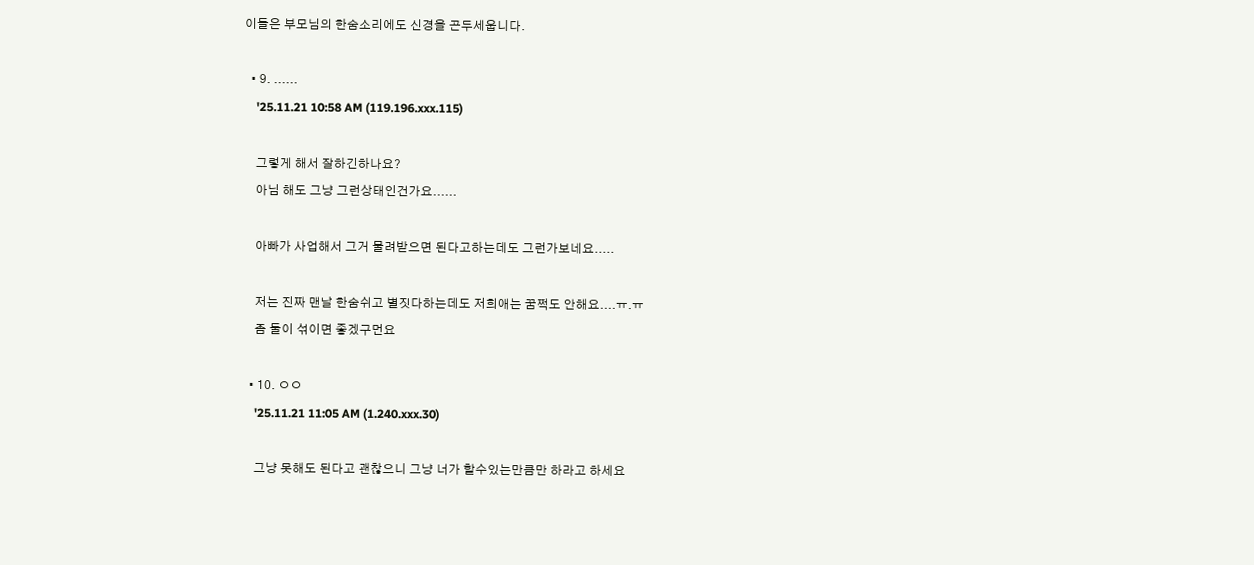이들은 부모님의 한숨소리에도 신경을 곤두세웁니다.

  • 9. ......
    '25.11.21 10:58 AM (119.196.xxx.115)

    그렇게 해서 잘하긴하나요?
    아님 해도 그냥 그런상태인건가요......

    아빠가 사업해서 그거 물려받으면 된다고하는데도 그런가보네요.....

    저는 진짜 맨날 한숨쉬고 별짓다하는데도 저희애는 꿈쩍도 안해요....ㅠ.ㅠ
    좀 둘이 섞이면 좋겠구먼요

  • 10. ㅇㅇ
    '25.11.21 11:05 AM (1.240.xxx.30)

    그냥 못해도 된다고 괜찮으니 그냥 너가 할수있는만큼만 하라고 하세요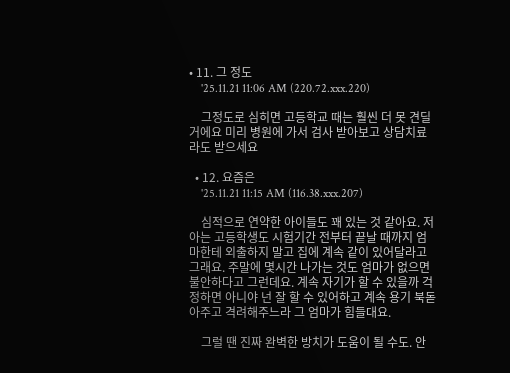• 11. 그 정도
    '25.11.21 11:06 AM (220.72.xxx.220)

    그정도로 심히면 고등학교 때는 훨씬 더 못 견딜 거에요 미리 병원에 가서 검사 받아보고 상담치료라도 받으세요

  • 12. 요즘은
    '25.11.21 11:15 AM (116.38.xxx.207)

    심적으로 연약한 아이들도 꽤 있는 것 같아요. 저 아는 고등학생도 시험기간 전부터 끝날 때까지 엄마한테 외출하지 말고 집에 계속 같이 있어달라고 그래요. 주말에 몇시간 나가는 것도 엄마가 없으면 불안하다고 그런데요. 계속 자기가 할 수 있을까 걱정하면 아니야 넌 잘 할 수 있어하고 계속 용기 북돋아주고 격려해주느라 그 엄마가 힘들대요.

    그럴 땐 진짜 완벽한 방치가 도움이 될 수도. 안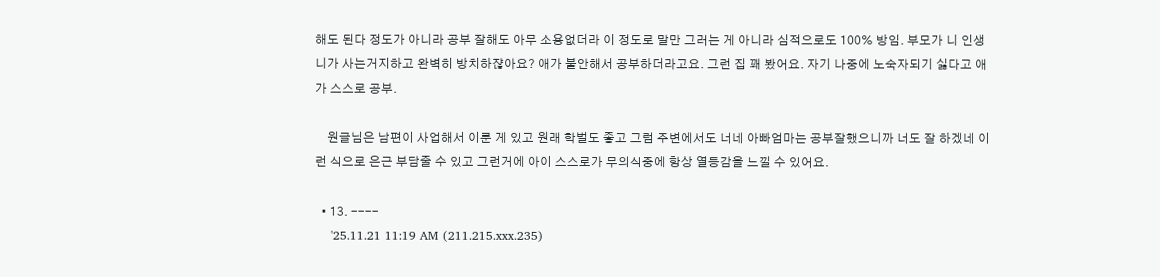해도 된다 정도가 아니라 공부 잘해도 아무 소용없더라 이 정도로 말만 그러는 게 아니라 심적으로도 100% 방임. 부모가 니 인생 니가 사는거지하고 완벽히 방치하쟎아요? 애가 불안해서 공부하더라고요. 그런 집 꽤 봤어요. 자기 나중에 노숙자되기 싫다고 애가 스스로 공부.

    원글님은 남편이 사업해서 이룬 게 있고 원래 학벌도 좋고 그럼 주변에서도 너네 아빠엄마는 공부잘했으니까 너도 잘 하겠네 이런 식으로 은근 부담줄 수 있고 그런거에 아이 스스로가 무의식중에 항상 열등감을 느낄 수 있어요.

  • 13. ----
    '25.11.21 11:19 AM (211.215.xxx.235)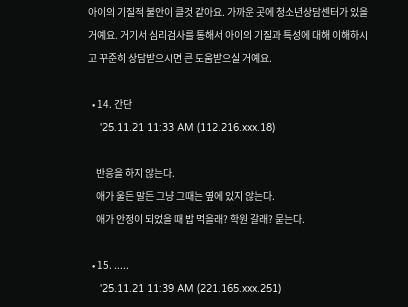아이의 기질적 불안이 클것 같아요. 가까운 곳에 청소년상담센터가 있을거예요. 거기서 심리검사를 통해서 아이의 기질과 특성에 대해 이해하시고 꾸준히 상담받으시면 큰 도움받으실 거예요.

  • 14. 간단
    '25.11.21 11:33 AM (112.216.xxx.18)

    반응을 하지 않는다.
    애가 울든 말든 그냥 그때는 옆에 있지 않는다.
    애가 안정이 되었을 때 밥 먹을래? 학원 갈래? 묻는다.

  • 15. .....
    '25.11.21 11:39 AM (221.165.xxx.251)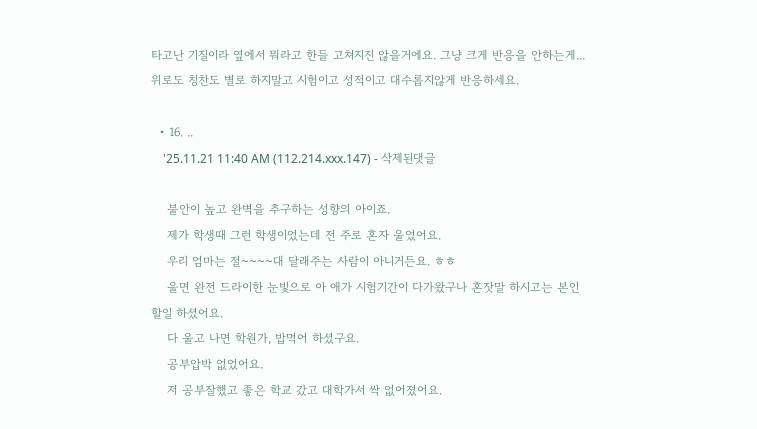타고난 기질이라 옆에서 뭐라고 한들 고쳐지진 않을거에요. 그냥 크게 반응을 안하는게... 위로도 칭찬도 별로 하지말고 시험이고 성적이고 대수롭지않게 반응하세요.

  • 16. ..
    '25.11.21 11:40 AM (112.214.xxx.147) - 삭제된댓글

    불안이 높고 완벽을 추구하는 성향의 아이죠.
    제가 학생때 그런 학생이었는데 전 주로 혼자 울었어요.
    우리 엄마는 절~~~~대 달래주는 사람이 아니거든요. ㅎㅎ
    울면 완전 드라이한 눈빛으로 아 애가 시험기간이 다가왔구나 혼잣말 하시고는 본인 할일 하셨어요.
    다 울고 나면 학원가, 밥먹어 하셨구요.
    공부압박 없었어요.
    저 공부잘했고 좋은 학교 갔고 대학가서 싹 없어졌어요.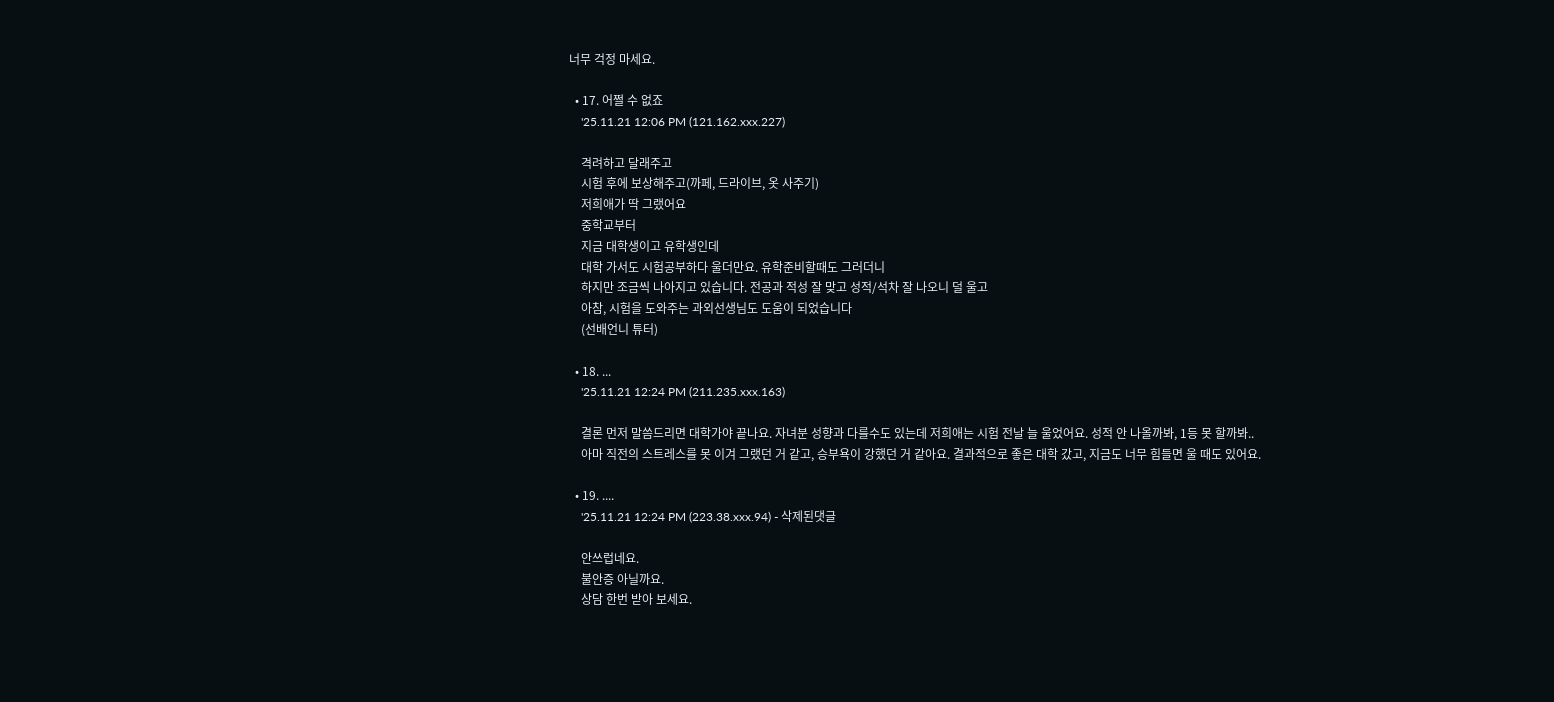너무 걱정 마세요.

  • 17. 어쩔 수 없죠
    '25.11.21 12:06 PM (121.162.xxx.227)

    격려하고 달래주고
    시험 후에 보상해주고(까페, 드라이브, 옷 사주기)
    저희애가 딱 그랬어요
    중학교부터
    지금 대학생이고 유학생인데
    대학 가서도 시험공부하다 울더만요. 유학준비할때도 그러더니
    하지만 조금씩 나아지고 있습니다. 전공과 적성 잘 맞고 성적/석차 잘 나오니 덜 울고
    아참, 시험을 도와주는 과외선생님도 도움이 되었습니다
    (선배언니 튜터)

  • 18. ...
    '25.11.21 12:24 PM (211.235.xxx.163)

    결론 먼저 말씀드리면 대학가야 끝나요. 자녀분 성향과 다를수도 있는데 저희애는 시험 전날 늘 울었어요. 성적 안 나올까봐, 1등 못 할까봐..
    아마 직전의 스트레스를 못 이겨 그랬던 거 같고, 승부욕이 강했던 거 같아요. 결과적으로 좋은 대학 갔고, 지금도 너무 힘들면 울 때도 있어요.

  • 19. ....
    '25.11.21 12:24 PM (223.38.xxx.94) - 삭제된댓글

    안쓰럽네요.
    불안증 아닐까요.
    상담 한번 받아 보세요.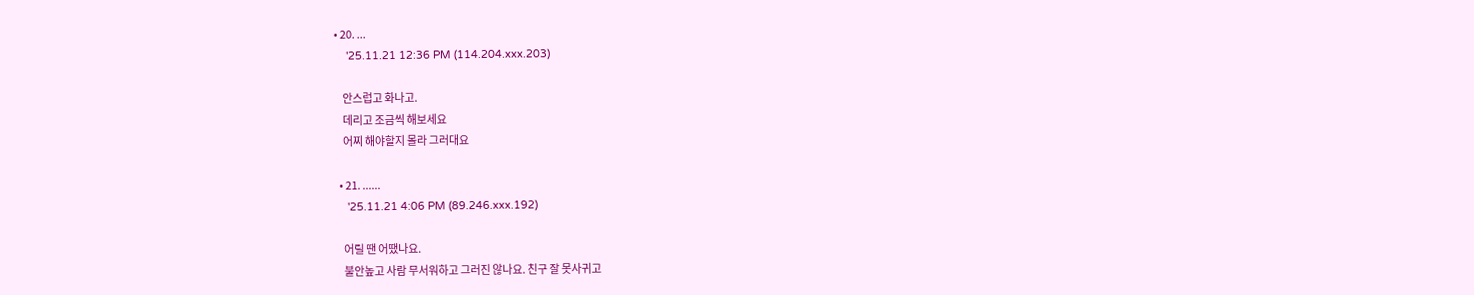• 20. ...
    '25.11.21 12:36 PM (114.204.xxx.203)

    안스럽고 화나고.
    데리고 조금씩 해보세요
    어찌 해야할지 몰라 그러대요

  • 21. ......
    '25.11.21 4:06 PM (89.246.xxx.192)

    어릴 땐 어땠나요.
    불안높고 사람 무서워하고 그러진 않나요. 친구 잘 못사귀고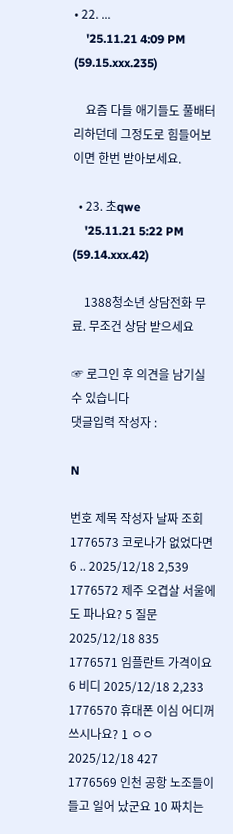• 22. ...
    '25.11.21 4:09 PM (59.15.xxx.235)

    요즘 다들 애기들도 풀배터리하던데 그정도로 힘들어보이면 한번 받아보세요.

  • 23. 초qwe
    '25.11.21 5:22 PM (59.14.xxx.42)

    1388청소년 상담전화 무료. 무조건 상담 받으세요

☞ 로그인 후 의견을 남기실 수 있습니다
댓글입력 작성자 :

N

번호 제목 작성자 날짜 조회
1776573 코로나가 없었다면 6 .. 2025/12/18 2,539
1776572 제주 오겹살 서울에도 파나요? 5 질문 2025/12/18 835
1776571 임플란트 가격이요 6 비디 2025/12/18 2,233
1776570 휴대폰 이심 어디꺼 쓰시나요? 1 ㅇㅇ 2025/12/18 427
1776569 인천 공항 노조들이 들고 일어 났군요 10 짜치는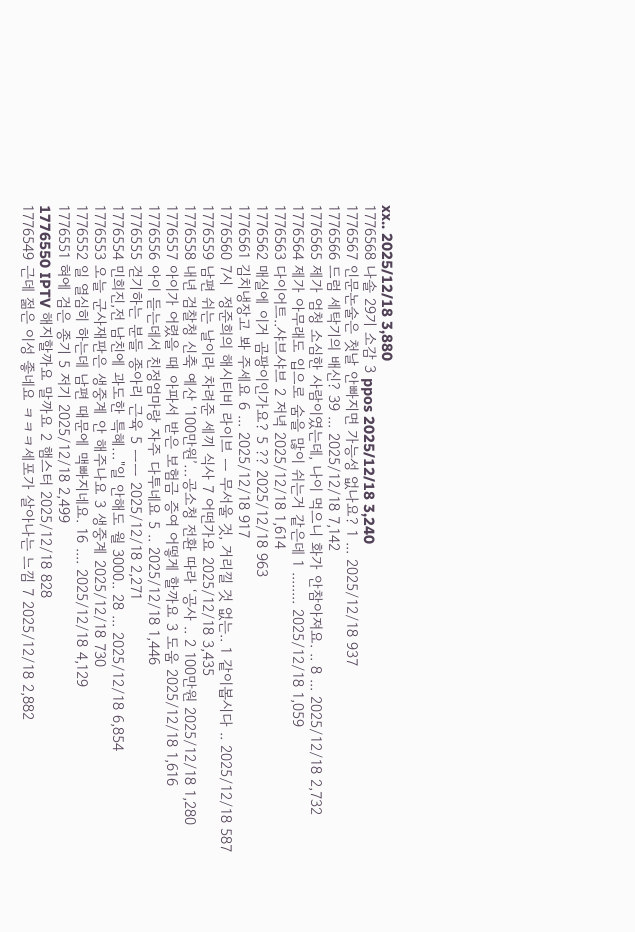xx.. 2025/12/18 3,880
1776568 나솔 29기 소감 3 ppos 2025/12/18 3,240
1776567 인문논술은 첫날 안빠지면 가능성 없나요? 1 ... 2025/12/18 937
1776566 드럼 세탁기의 배신? 39 ... 2025/12/18 7,142
1776565 제가 엄청 소심한 사람이였는데, 나이 먹으니 화가 안참아져요. .. 8 ... 2025/12/18 2,732
1776564 제가 아무래도 입으로 숨을 많이 쉬는거 같은데 1 ........ 2025/12/18 1,059
1776563 다이어트..샤브샤브 2 저녁 2025/12/18 1,614
1776562 매실에 이거 곰팡이인가요? 5 ?? 2025/12/18 963
1776561 김치냉장고 봐 주세요 6 ... 2025/12/18 917
1776560 7시  정준희의 해시티비 라이브 ㅡ 무서울 것, 거리낄 것 없는.. 1 같이봅시다 .. 2025/12/18 587
1776559 남편 쉬는 날이라 차려준 세끼 식사 7 어떤가요 2025/12/18 3,435
1776558 내년 검찰청 신축 예산 ‘100만원’…공소청 전환 따라 ‘공사 .. 2 100만원 2025/12/18 1,280
1776557 아이가 어렸을 때 아파서 받은 보험금 증여 어떻게 할까요 3 도움 2025/12/18 1,616
1776556 아이 듣는데서 친정엄마랑 자주 다투네요 5 .. 2025/12/18 1,446
1776555 걷기하는 분들 종아리 근육 5 ㅡㅡ 2025/12/18 2,271
1776554 민희진,전 남친에 과도한 특혜…"일 안해도 월 3000.. 28 ... 2025/12/18 6,854
1776553 오늘 군사재판은 생중계 안 해주나요 3 생중계 2025/12/18 730
1776552 일 열심히 하는데 남편 때문에 맥빠지네요. 16 .... 2025/12/18 4,129
1776551 혀에 검은 종기 5 저기 2025/12/18 2,499
1776550 IPTV 해지할까요 말까요 2 햄스터 2025/12/18 828
1776549 근데 젊은 이성 좋네요 ㅋㅋㅋ세포가 살아나는 느낌 7 2025/12/18 2,882